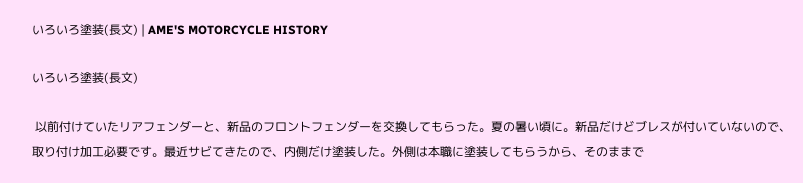いろいろ塗装(長文) | AME'S MOTORCYCLE HISTORY

いろいろ塗装(長文)

 以前付けていたリアフェンダーと、新品のフロントフェンダーを交換してもらった。夏の暑い頃に。新品だけどブレスが付いていないので、取り付け加工必要です。最近サビてきたので、内側だけ塗装した。外側は本職に塗装してもらうから、そのままで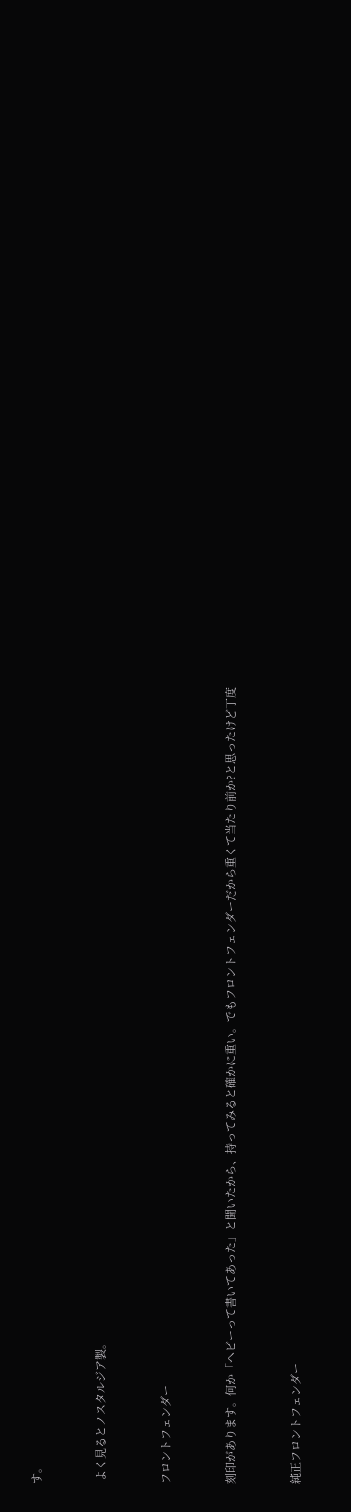す。


 よく見るとノスタルジア製。


フロントフェンダー


刻印があります。何か「ヘビーって書いてあった」と聞いたから、持ってみると確かに重い。でもフロントフェンダーだから重くて当たり前か?と思ったけど丁度


純正フロントフェンダー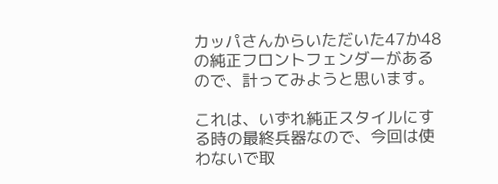カッパさんからいただいた47か48の純正フロントフェンダーがあるので、計ってみようと思います。

これは、いずれ純正スタイルにする時の最終兵器なので、今回は使わないで取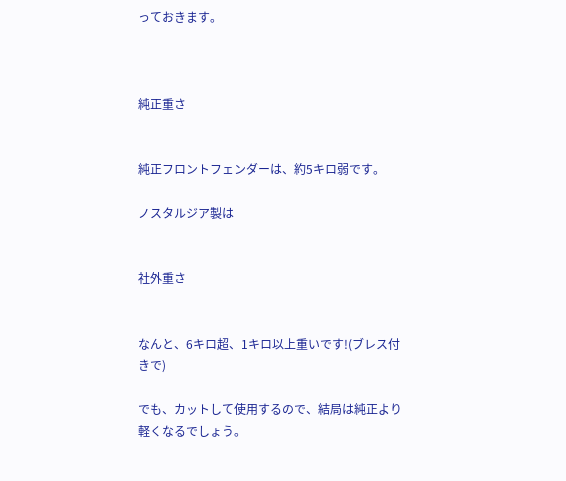っておきます。



純正重さ


純正フロントフェンダーは、約5キロ弱です。

ノスタルジア製は


社外重さ


なんと、6キロ超、1キロ以上重いです!(ブレス付きで)

でも、カットして使用するので、結局は純正より軽くなるでしょう。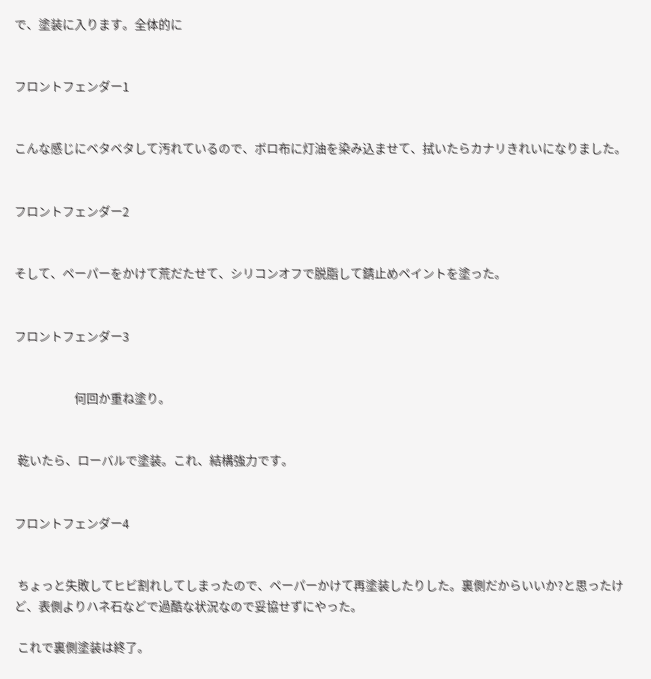で、塗装に入ります。全体的に


フロントフェンダー1


こんな感じにベタベタして汚れているので、ボロ布に灯油を染み込ませて、拭いたらカナリきれいになりました。


フロントフェンダー2


そして、ペーパーをかけて荒だたせて、シリコンオフで脱脂して錆止めペイントを塗った。


フロントフェンダー3


                    何回か重ね塗り。


 乾いたら、ローバルで塗装。これ、結構強力です。


フロントフェンダー4


 ちょっと失敗してヒビ割れしてしまったので、ペーパーかけて再塗装したりした。裏側だからいいか?と思ったけど、表側よりハネ石などで過酷な状況なので妥協せずにやった。

 これで裏側塗装は終了。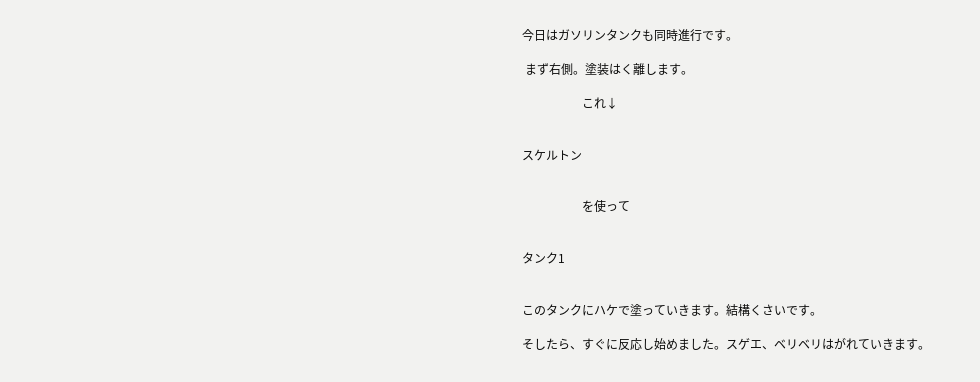今日はガソリンタンクも同時進行です。

 まず右側。塗装はく離します。

                    これ↓


スケルトン


                    を使って


タンク1


このタンクにハケで塗っていきます。結構くさいです。

そしたら、すぐに反応し始めました。スゲエ、ベリベリはがれていきます。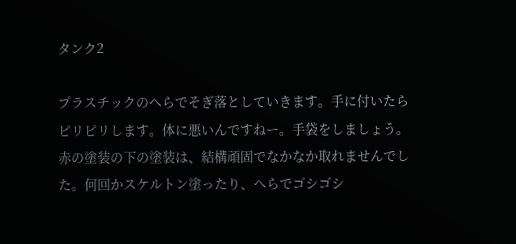タンク2

プラスチックのへらでそぎ落としていきます。手に付いたらピリピリします。体に悪いんですねー。手袋をしましょう。赤の塗装の下の塗装は、結構頑固でなかなか取れませんでした。何回かスケルトン塗ったり、へらでゴシゴシ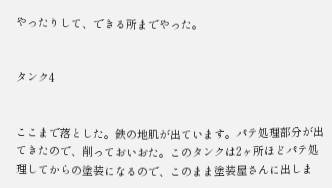やったりして、できる所までやった。


タンク4


ここまで落とした。鉄の地肌が出ています。パテ処理部分が出てきたので、削っておいおた。このタンクは2ヶ所ほどパテ処理してからの塗装になるので、このまま塗装屋さんに出しま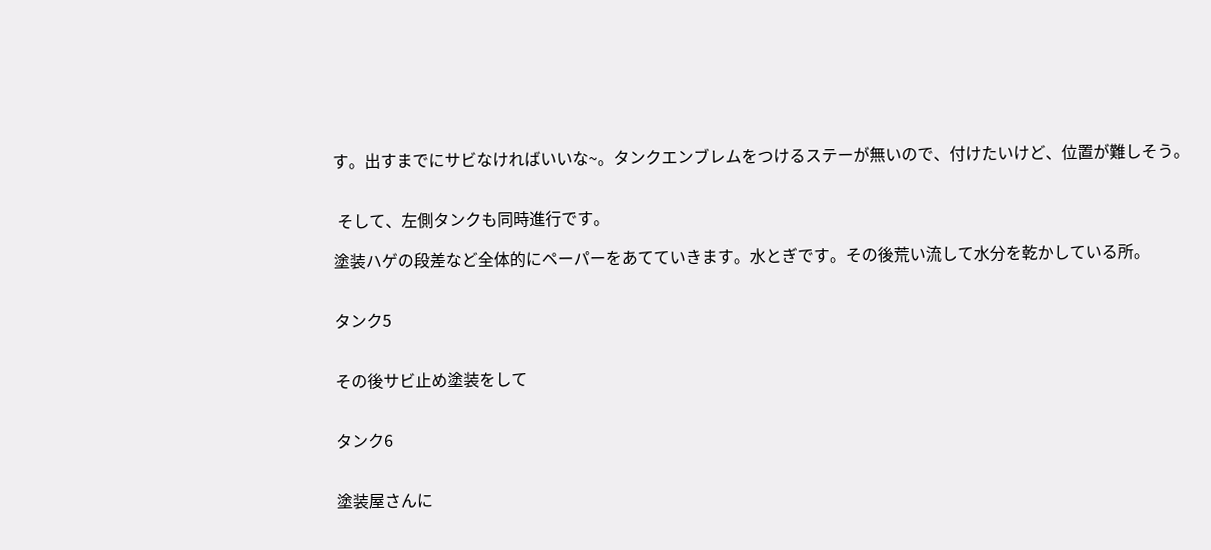す。出すまでにサビなければいいな~。タンクエンブレムをつけるステーが無いので、付けたいけど、位置が難しそう。


 そして、左側タンクも同時進行です。

塗装ハゲの段差など全体的にペーパーをあてていきます。水とぎです。その後荒い流して水分を乾かしている所。


タンク5


その後サビ止め塗装をして


タンク6


塗装屋さんに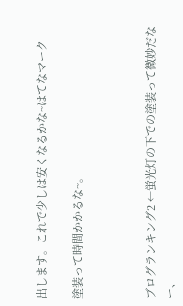出します。これで少しは安くなるかな~はてなマーク

塗装って時間かかるな~。



ブログランキング2 ←蛍光灯の下での塗装って微妙だなー、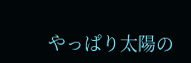やっぱり太陽の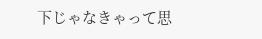下じゃなきゃって思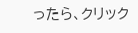ったら、クリック